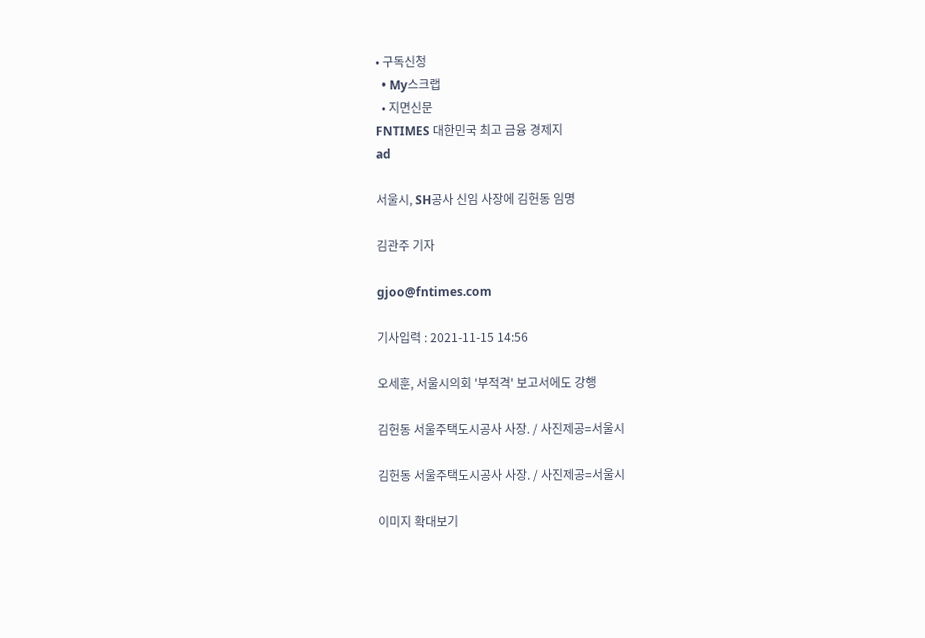• 구독신청
  • My스크랩
  • 지면신문
FNTIMES 대한민국 최고 금융 경제지
ad

서울시, SH공사 신임 사장에 김헌동 임명

김관주 기자

gjoo@fntimes.com

기사입력 : 2021-11-15 14:56

오세훈, 서울시의회 '부적격' 보고서에도 강행

김헌동 서울주택도시공사 사장. / 사진제공=서울시

김헌동 서울주택도시공사 사장. / 사진제공=서울시

이미지 확대보기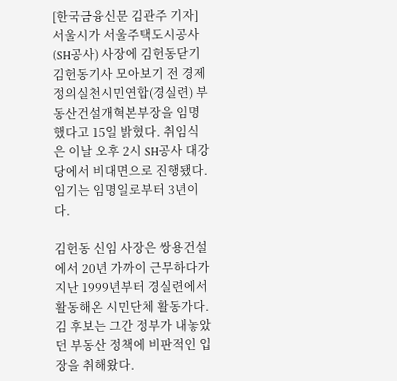[한국금융신문 김관주 기자] 서울시가 서울주택도시공사(SH공사) 사장에 김헌동닫기김헌동기사 모아보기 전 경제정의실천시민연합(경실련) 부동산건설개혁본부장을 임명했다고 15일 밝혔다. 취임식은 이날 오후 2시 SH공사 대강당에서 비대면으로 진행됐다. 임기는 임명일로부터 3년이다.

김헌동 신임 사장은 쌍용건설에서 20년 가까이 근무하다가 지난 1999년부터 경실련에서 활동해온 시민단체 활동가다. 김 후보는 그간 정부가 내놓았던 부동산 정책에 비판적인 입장을 취해왔다.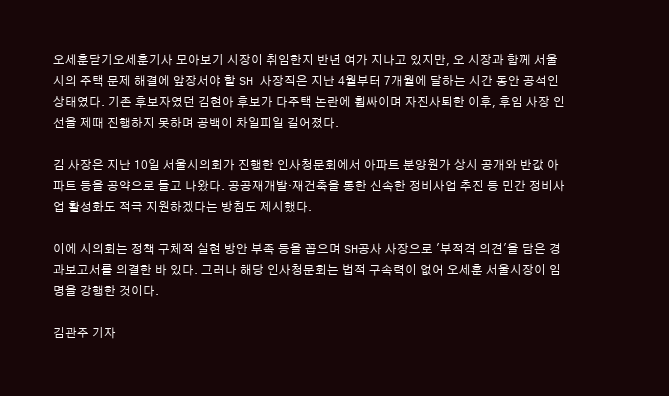오세훈닫기오세훈기사 모아보기 시장이 취임한지 반년 여가 지나고 있지만, 오 시장과 함께 서울시의 주택 문제 해결에 앞장서야 할 SH 사장직은 지난 4월부터 7개월에 달하는 시간 동안 공석인 상태였다. 기존 후보자였던 김현아 후보가 다주택 논란에 휩싸이며 자진사퇴한 이후, 후임 사장 인선을 제때 진행하지 못하며 공백이 차일피일 길어졌다.

김 사장은 지난 10일 서울시의회가 진행한 인사청문회에서 아파트 분양원가 상시 공개와 반값 아파트 등을 공약으로 들고 나왔다. 공공재개발·재건축을 통한 신속한 정비사업 추진 등 민간 정비사업 활성화도 적극 지원하겠다는 방침도 제시했다.

이에 시의회는 정책 구체적 실현 방안 부족 등을 꼽으며 SH공사 사장으로 '부적격 의견'을 담은 경과보고서를 의결한 바 있다. 그러나 해당 인사청문회는 법적 구속력이 없어 오세훈 서울시장이 임명을 강행한 것이다.

김관주 기자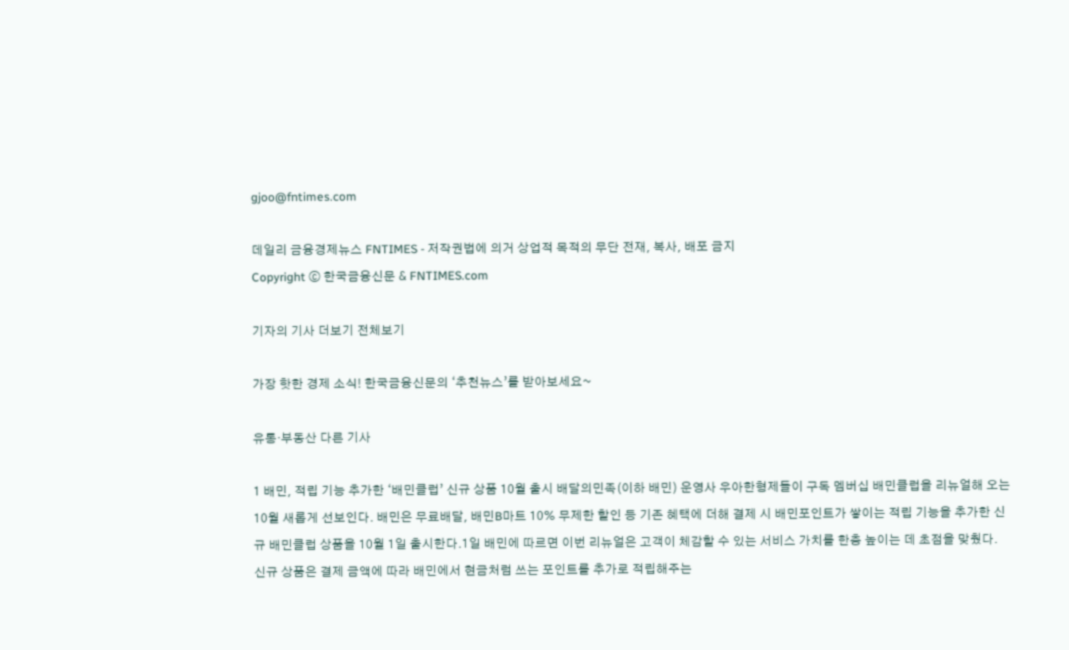gjoo@fntimes.com

데일리 금융경제뉴스 FNTIMES - 저작권법에 의거 상업적 목적의 무단 전재, 복사, 배포 금지
Copyright ⓒ 한국금융신문 & FNTIMES.com

기자의 기사 더보기 전체보기

가장 핫한 경제 소식! 한국금융신문의 ‘추천뉴스’를 받아보세요~

유통·부동산 다른 기사

1 배민, 적립 기능 추가한 ‘배민클럽’ 신규 상품 10월 출시 배달의민족(이하 배민) 운영사 우아한형제들이 구독 멤버십 배민클럽을 리뉴얼해 오는 10월 새롭게 선보인다. 배민은 무료배달, 배민B마트 10% 무제한 할인 등 기존 혜택에 더해 결제 시 배민포인트가 쌓이는 적립 기능을 추가한 신규 배민클럽 상품을 10월 1일 출시한다.1일 배민에 따르면 이번 리뉴얼은 고객이 체감할 수 있는 서비스 가치를 한층 높이는 데 초점을 맞췄다. 신규 상품은 결제 금액에 따라 배민에서 현금처럼 쓰는 포인트를 추가로 적립해주는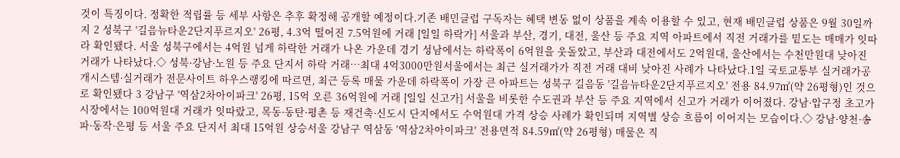것이 특징이다. 정확한 적립률 등 세부 사항은 추후 확정해 공개할 예정이다.기존 배민클럽 구독자는 혜택 변동 없이 상품을 계속 이용할 수 있고, 현재 배민클럽 상품은 9월 30일까지 2 성북구 '길음뉴타운2단지푸르지오' 26평, 4.3억 떨어진 7.5억원에 거래 [일일 하락가] 서울과 부산, 경기, 대전, 울산 등 주요 지역 아파트에서 직전 거래가를 밑도는 매매가 잇따라 확인됐다. 서울 성북구에서는 4억원 넘게 하락한 거래가 나온 가운데 경기 성남에서는 하락폭이 6억원을 웃돌았고, 부산과 대전에서도 2억원대, 울산에서는 수천만원대 낮아진 거래가 나타났다.◇ 성북·강남·노원 등 주요 단지서 하락 거래…최대 4억3000만원서울에서는 최근 실거래가가 직전 거래 대비 낮아진 사례가 나타났다.1일 국토교통부 실거래가공개시스템·실거래가 전문사이트 하우스랭킹에 따르면, 최근 등록 매물 가운데 하락폭이 가장 큰 아파트는 성북구 길음동 '길음뉴타운2단지푸르지오' 전용 84.97㎡(약 26평형)인 것으로 확인됐다 3 강남구 '역삼2차아이파크' 26평, 15억 오른 36억원에 거래 [일일 신고가] 서울을 비롯한 수도권과 부산 등 주요 지역에서 신고가 거래가 이어졌다. 강남·압구정 초고가 시장에서는 100억원대 거래가 잇따랐고, 목동·동탄·평촌 등 재건축·신도시 단지에서도 수억원대 가격 상승 사례가 확인되며 지역별 상승 흐름이 이어지는 모습이다.◇ 강남·양천·송파·동작·은평 등 서울 주요 단지서 최대 15억원 상승서울 강남구 역삼동 '역삼2차아이파크' 전용면적 84.59㎡(약 26평형) 매물은 직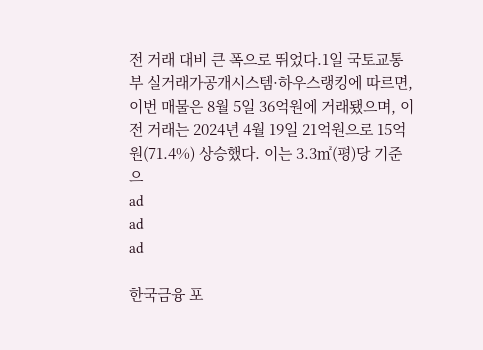전 거래 대비 큰 폭으로 뛰었다.1일 국토교통부 실거래가공개시스템·하우스랭킹에 따르면, 이번 매물은 8월 5일 36억원에 거래됐으며, 이전 거래는 2024년 4월 19일 21억원으로 15억원(71.4%) 상승했다. 이는 3.3㎡(평)당 기준으
ad
ad
ad

한국금융 포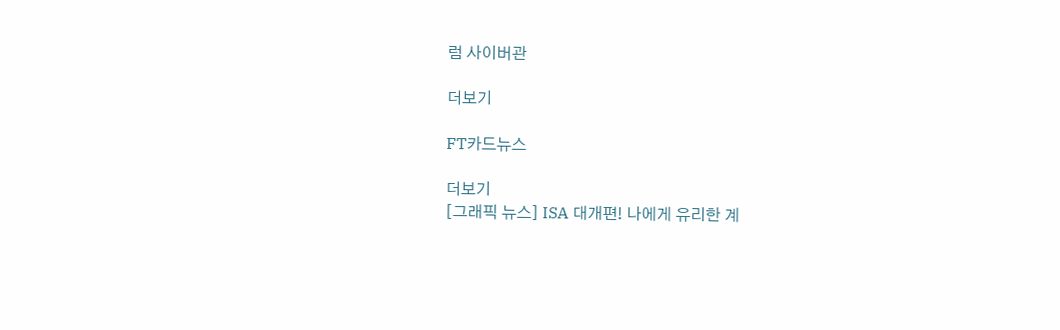럼 사이버관

더보기

FT카드뉴스

더보기
[그래픽 뉴스] ISA 대개편! 나에게 유리한 계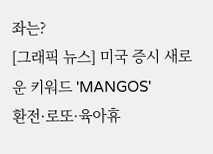좌는?
[그래픽 뉴스] 미국 증시 새로운 키워드 'MANGOS'
환전·로또·육아휴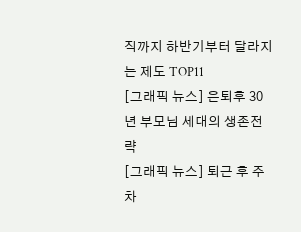직까지 하반기부터 달라지는 제도 TOP11
[그래픽 뉴스] 은퇴후 30년 부모님 세대의 생존전략
[그래픽 뉴스] 퇴근 후 주차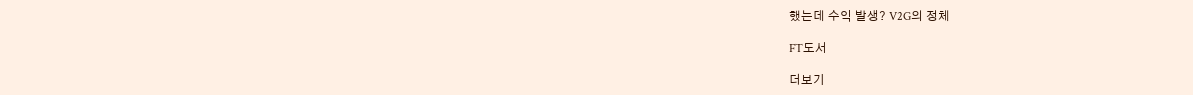했는데 수익 발생? V2G의 정체

FT도서

더보기